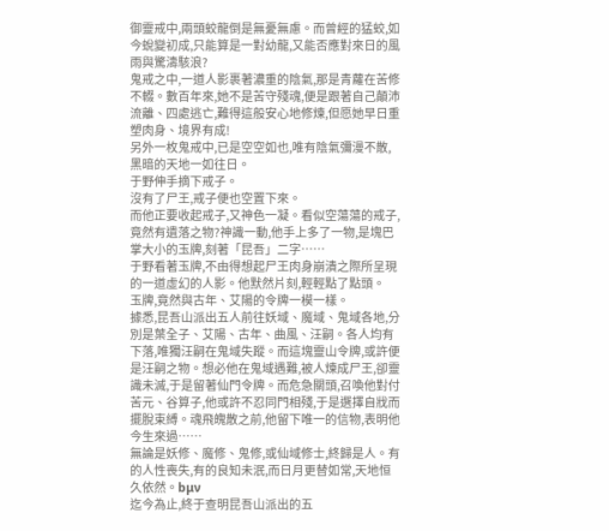御靈戒中,兩頭蛟龍倒是無憂無慮。而曾經的猛蛟,如今蛻變初成,只能算是一對幼龍,又能否應對來日的風雨與驚濤駭浪?
鬼戒之中,一道人影裹著濃重的陰氣,那是青蘿在苦修不輟。數百年來,她不是苦守殘魂,便是跟著自己顛沛流離、四處逃亡,難得這般安心地修煉,但愿她早日重塑肉身、境界有成!
另外一枚鬼戒中,已是空空如也,唯有陰氣彌漫不散,黑暗的天地一如往日。
于野伸手摘下戒子。
沒有了尸王,戒子便也空置下來。
而他正要收起戒子,又神色一凝。看似空蕩蕩的戒子,竟然有遺落之物?神識一動,他手上多了一物,是塊巴掌大小的玉牌,刻著「昆吾」二字……
于野看著玉牌,不由得想起尸王肉身崩潰之際所呈現的一道虛幻的人影。他默然片刻,輕輕點了點頭。
玉牌,竟然與古年、艾陽的令牌一模一樣。
據悉,昆吾山派出五人前往妖域、魔域、鬼域各地,分別是葉全子、艾陽、古年、曲風、汪嗣。各人均有下落,唯獨汪嗣在鬼域失蹤。而這塊靈山令牌,或許便是汪嗣之物。想必他在鬼域遇難,被人煉成尸王,卻靈識未滅,于是留著仙門令牌。而危急關頭,召喚他對付苦元、谷算子,他或許不忍同門相殘,于是選擇自戕而擺脫束縛。魂飛魄散之前,他留下唯一的信物,表明他今生來過……
無論是妖修、魔修、鬼修,或仙域修士,終歸是人。有的人性喪失,有的良知未泯,而日月更替如常,天地恒久依然。bμν
迄今為止,終于查明昆吾山派出的五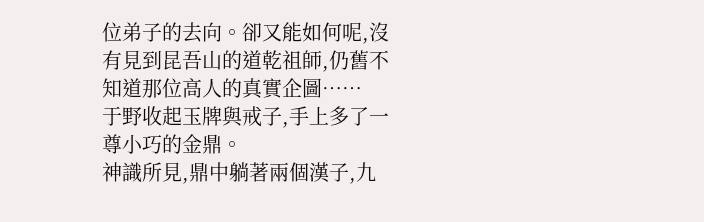位弟子的去向。卻又能如何呢,沒有見到昆吾山的道乾祖師,仍舊不知道那位高人的真實企圖……
于野收起玉牌與戒子,手上多了一尊小巧的金鼎。
神識所見,鼎中躺著兩個漢子,九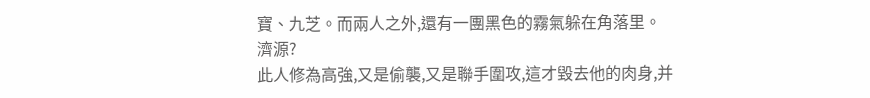寶、九芝。而兩人之外,還有一團黑色的霧氣躲在角落里。
濟源?
此人修為高強,又是偷襲,又是聯手圍攻,這才毀去他的肉身,并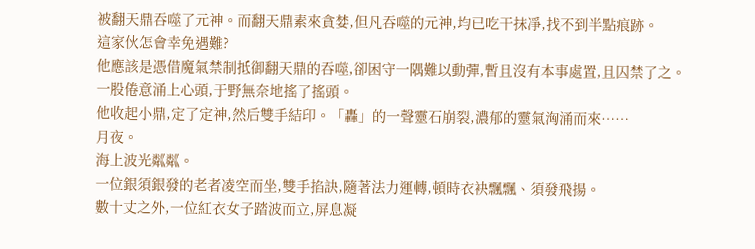被翻天鼎吞噬了元神。而翻天鼎素來貪婪,但凡吞噬的元神,均已吃干抹凈,找不到半點痕跡。
這家伙怎會幸免遇難?
他應該是憑借魔氣禁制抵御翻天鼎的吞噬,卻困守一隅難以動彈,暫且沒有本事處置,且囚禁了之。
一股倦意涌上心頭,于野無奈地搖了搖頭。
他收起小鼎,定了定神,然后雙手結印。「轟」的一聲靈石崩裂,濃郁的靈氣洶涌而來……
月夜。
海上波光粼粼。
一位銀須銀發的老者凌空而坐,雙手掐訣,隨著法力運轉,頓時衣袂飄飄、須發飛揚。
數十丈之外,一位紅衣女子踏波而立,屏息凝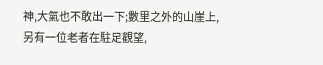神,大氣也不敢出一下;數里之外的山崖上,另有一位老者在駐足觀望,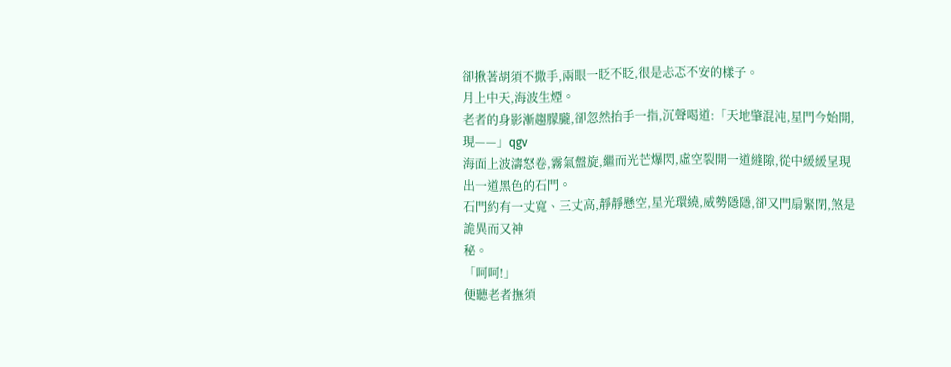卻揪著胡須不撒手,兩眼一眨不眨,很是忐忑不安的樣子。
月上中天,海波生煙。
老者的身影漸趨朦朧,卻忽然抬手一指,沉聲喝道:「天地肇混沌,星門今始開,現——」qgν
海面上波濤怒卷,霧氣盤旋,繼而光芒爆閃,虛空裂開一道縫隙,從中緩緩呈現出一道黑色的石門。
石門約有一丈寬、三丈高,靜靜懸空,星光環繞,威勢隱隱,卻又門扇緊閉,煞是詭異而又神
秘。
「呵呵!」
便聽老者撫須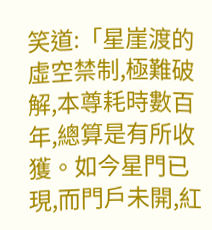笑道:「星崖渡的虛空禁制,極難破解,本尊耗時數百年,總算是有所收獲。如今星門已現,而門戶未開,紅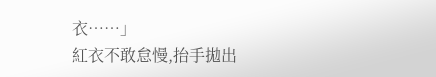衣……」
紅衣不敢怠慢,抬手拋出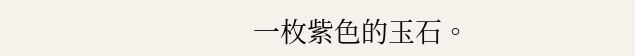一枚紫色的玉石。